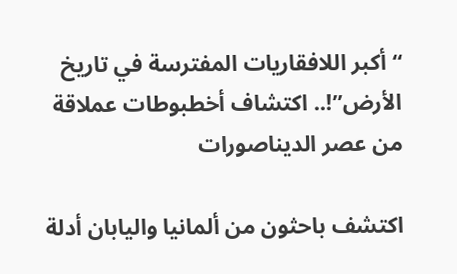“أكبر اللافقاريات المفترسة في تاريخ الأرض”!.. اكتشاف أخطبوطات عملاقة من عصر الديناصورات

اكتشف باحثون من ألمانيا واليابان أدلة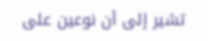تشير إلى أن نوعين على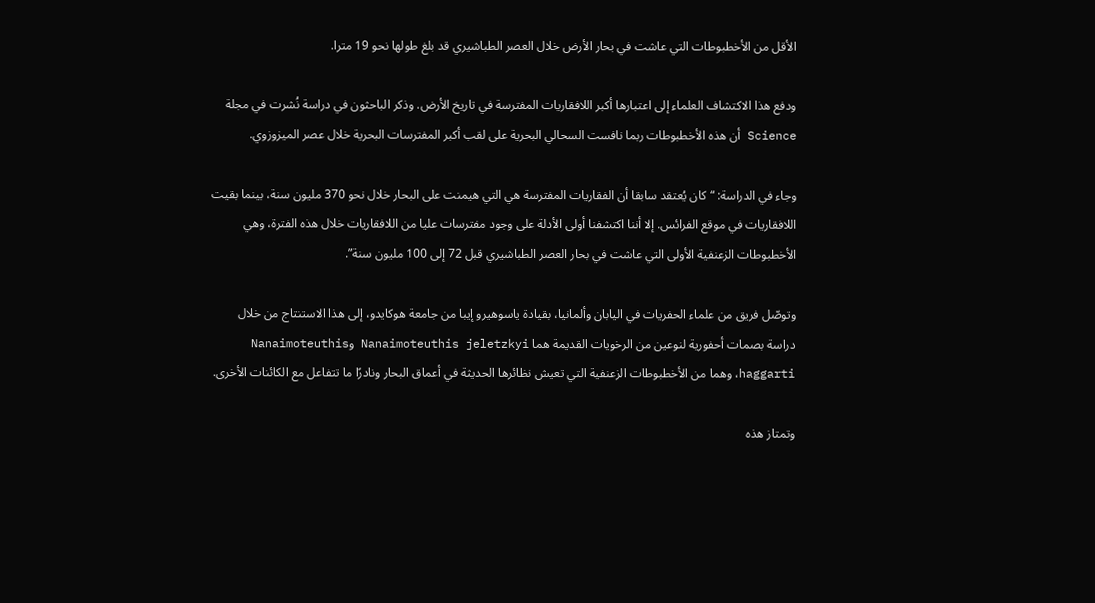الأقل من الأخطبوطات التي عاشت في بحار الأرض خلال العصر الطباشيري قد بلغ طولها نحو 19 مترا.

ودفع هذا الاكتشاف العلماء إلى اعتبارها أكبر اللافقاريات المفترسة في تاريخ الأرض. وذكر الباحثون في دراسة نُشرت في مجلة Science أن هذه الأخطبوطات ربما نافست السحالي البحرية على لقب أكبر المفترسات البحرية خلال عصر الميزوزوي.

وجاء في الدراسة: “كان يُعتقد سابقا أن الفقاريات المفترسة هي التي هيمنت على البحار خلال نحو 370 مليون سنة، بينما بقيت اللافقاريات في موقع الفرائس. إلا أننا اكتشفنا أولى الأدلة على وجود مفترسات عليا من اللافقاريات خلال هذه الفترة، وهي الأخطبوطات الزعنفية الأولى التي عاشت في بحار العصر الطباشيري قبل 72 إلى 100 مليون سنة”.

وتوصّل فريق من علماء الحفريات في اليابان وألمانيا، بقيادة ياسوهيرو إيبا من جامعة هوكايدو، إلى هذا الاستنتاج من خلال دراسة بصمات أحفورية لنوعين من الرخويات القديمة هما Nanaimoteuthis jeletzkyi وNanaimoteuthis haggarti، وهما من الأخطبوطات الزعنفية التي تعيش نظائرها الحديثة في أعماق البحار ونادرًا ما تتفاعل مع الكائنات الأخرى.

وتمتاز هذه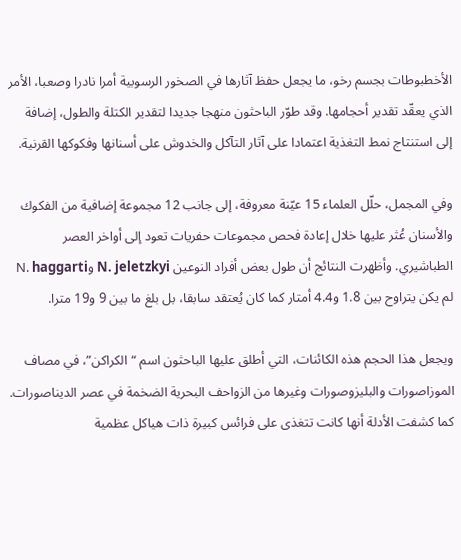الأخطبوطات بجسم رخو، ما يجعل حفظ آثارها في الصخور الرسوبية أمرا نادرا وصعبا، الأمر الذي يعقّد تقدير أحجامها. وقد طوّر الباحثون منهجا جديدا لتقدير الكتلة والطول، إضافة إلى استنتاج نمط التغذية اعتمادا على آثار التآكل والخدوش على أسنانها وفكوكها القرنية.

وفي المجمل، حلّل العلماء 15 عيّنة معروفة، إلى جانب 12 مجموعة إضافية من الفكوك والأسنان عُثر عليها خلال إعادة فحص مجموعات حفريات تعود إلى أواخر العصر الطباشيري. وأظهرت النتائج أن طول بعض أفراد النوعين N. jeletzkyi وN. haggarti لم يكن يتراوح بين 1.8 و4.4 أمتار كما كان يُعتقد سابقا، بل بلغ ما بين 9 و19 مترا.

ويجعل هذا الحجم هذه الكائنات، التي أطلق عليها الباحثون اسم “الكراكن”، في مصاف الموزاصورات والبليزوصورات وغيرها من الزواحف البحرية الضخمة في عصر الديناصورات. كما كشفت الأدلة أنها كانت تتغذى على فرائس كبيرة ذات هياكل عظمية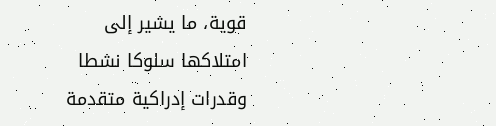قوية، ما يشير إلى امتلاكها سلوكا نشطا وقدرات إدراكية متقدمة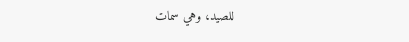للصيد، وهي سمات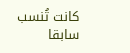كانت تُنسب سابقا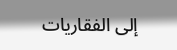إلى الفقاريات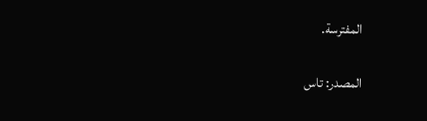المفترسة.

المصدر: تاس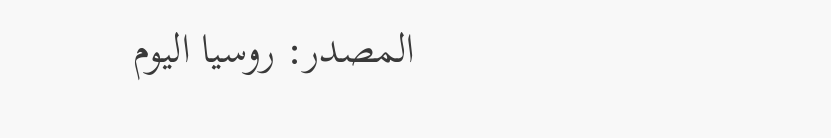المصدر: روسيا اليوم